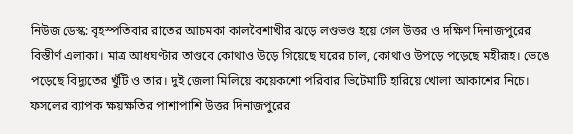নিউজ ডেস্ক: বৃহস্পতিবার রাতের আচমকা কালবৈশাখীর ঝড়ে লণ্ডভণ্ড হয়ে গেল উত্তর ও দক্ষিণ দিনাজপুরের বিস্তীর্ণ এলাকা। মাত্র আধঘণ্টার তাণ্ডবে কোথাও উড়ে গিয়েছে ঘরের চাল, কোথাও উপড়ে পড়েছে মহীরূহ। ভেঙে পড়েছে বিদ্যুতের খুঁটি ও তার। দুই জেলা মিলিয়ে কয়েকশো পরিবার ভিটেমাটি হারিয়ে খোলা আকাশের নিচে। ফসলের ব্যাপক ক্ষয়ক্ষতির পাশাপাশি উত্তর দিনাজপুরের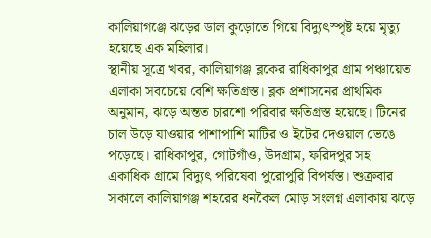কালিয়াগঞ্জে ঝড়ের ডাল কুড়োতে গিয়ে বিদ্যুৎস্পৃষ্ট হয়ে মৃত্যু হয়েছে এক মহিলার।
স্থানীয় সূত্রে খবর, কালিয়াগঞ্জ ব্লকের রাধিকাপুর গ্রাম পঞ্চায়েত এলাকা সবচেয়ে বেশি ক্ষতিগ্রস্ত। ব্লক প্রশাসনের প্রাথমিক অনুমান, ঝড়ে অন্তত চারশো পরিবার ক্ষতিগ্রস্ত হয়েছে। টিনের চাল উড়ে যাওয়ার পাশাপাশি মাটির ও ইটের দেওয়াল ভেঙে পড়েছে। রাধিকাপুর, গোটগাঁও, উদগ্রাম, ফরিদপুর সহ একাধিক গ্রামে বিদ্যুৎ পরিষেবা পুরোপুরি বিপর্যস্ত। শুক্রবার সকালে কালিয়াগঞ্জ শহরের ধনকৈল মোড় সংলগ্ন এলাকায় ঝড়ে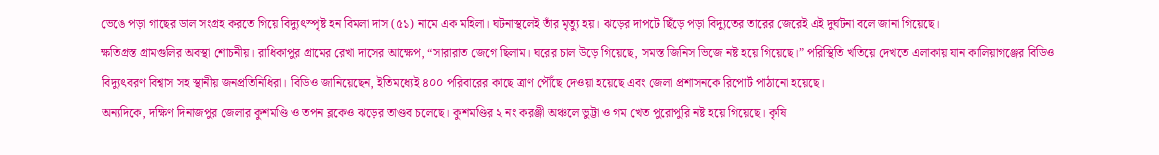ভেঙে পড়া গাছের ডাল সংগ্রহ করতে গিয়ে বিদ্যুৎস্পৃষ্ট হন বিমলা দাস (৫১) নামে এক মহিলা। ঘটনাস্থলেই তাঁর মৃত্যু হয়। ঝড়ের দাপটে ছিঁড়ে পড়া বিদ্যুতের তারের জেরেই এই দুর্ঘটনা বলে জানা গিয়েছে।
ক্ষতিগ্রস্ত গ্রামগুলির অবস্থা শোচনীয়। রাধিকাপুর গ্রামের রেখা দাসের আক্ষেপ, “সারারাত জেগে ছিলাম। ঘরের চাল উড়ে গিয়েছে, সমস্ত জিনিস ভিজে নষ্ট হয়ে গিয়েছে।” পরিস্থিতি খতিয়ে দেখতে এলাকায় যান কালিয়াগঞ্জের বিডিও বিদ্যুৎবরণ বিশ্বাস সহ স্থানীয় জনপ্রতিনিধিরা। বিডিও জানিয়েছেন, ইতিমধ্যেই ৪০০ পরিবারের কাছে ত্রাণ পৌঁছে দেওয়া হয়েছে এবং জেলা প্রশাসনকে রিপোর্ট পাঠানো হয়েছে।
অন্যদিকে, দক্ষিণ দিনাজপুর জেলার কুশমণ্ডি ও তপন ব্লকেও ঝড়ের তাণ্ডব চলেছে। কুশমণ্ডির ২ নং করঞ্জী অঞ্চলে ভুট্টা ও গম খেত পুরোপুরি নষ্ট হয়ে গিয়েছে। কৃষি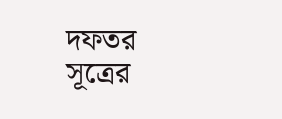দফতর সূত্রের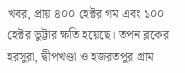খবর, প্রায় ৪০০ হেক্টর গম এবং ১০০ হেক্টর ভুট্টার ক্ষতি হয়েছে। তপন ব্লকের হরসুরা, দ্বীপখণ্ডা ও হজরতপুর গ্রাম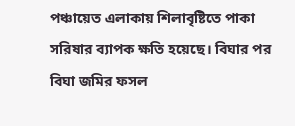পঞ্চায়েত এলাকায় শিলাবৃষ্টিতে পাকা সরিষার ব্যাপক ক্ষতি হয়েছে। বিঘার পর বিঘা জমির ফসল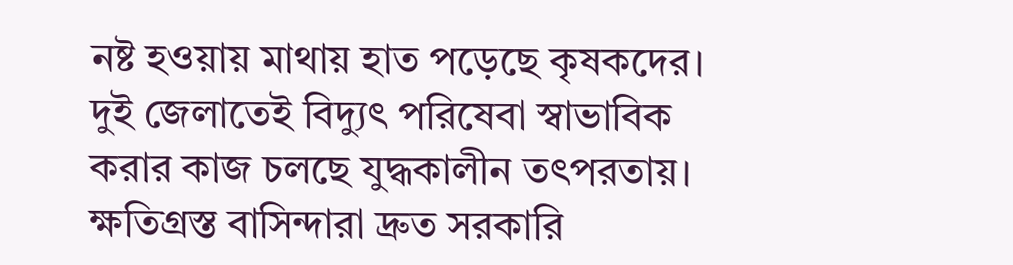নষ্ট হওয়ায় মাথায় হাত পড়েছে কৃষকদের। দুই জেলাতেই বিদ্যুৎ পরিষেবা স্বাভাবিক করার কাজ চলছে যুদ্ধকালীন তৎপরতায়। ক্ষতিগ্রস্ত বাসিন্দারা দ্রুত সরকারি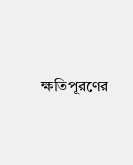ক্ষতিপূরণের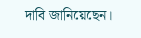দাবি জানিয়েছেন।